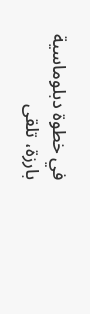في خطوة دبلوماسية بارزة، تلقى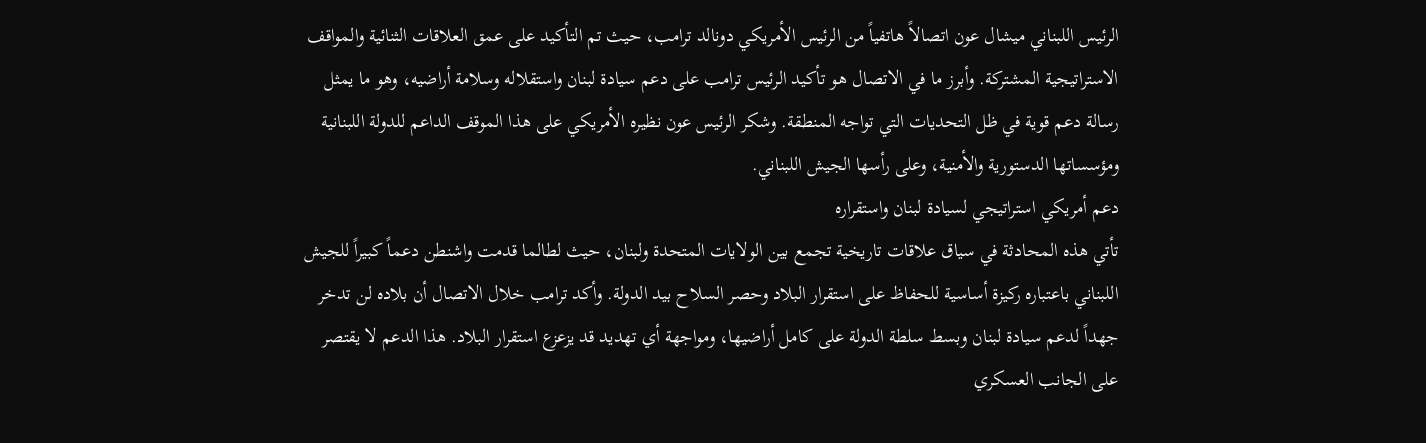الرئيس اللبناني ميشال عون اتصالاً هاتفياً من الرئيس الأمريكي دونالد ترامب، حيث تم التأكيد على عمق العلاقات الثنائية والمواقف الاستراتيجية المشتركة. وأبرز ما في الاتصال هو تأكيد الرئيس ترامب على دعم سيادة لبنان واستقلاله وسلامة أراضيه، وهو ما يمثل رسالة دعم قوية في ظل التحديات التي تواجه المنطقة. وشكر الرئيس عون نظيره الأمريكي على هذا الموقف الداعم للدولة اللبنانية ومؤسساتها الدستورية والأمنية، وعلى رأسها الجيش اللبناني.
دعم أمريكي استراتيجي لسيادة لبنان واستقراره
تأتي هذه المحادثة في سياق علاقات تاريخية تجمع بين الولايات المتحدة ولبنان، حيث لطالما قدمت واشنطن دعماً كبيراً للجيش اللبناني باعتباره ركيزة أساسية للحفاظ على استقرار البلاد وحصر السلاح بيد الدولة. وأكد ترامب خلال الاتصال أن بلاده لن تدخر جهداً لدعم سيادة لبنان وبسط سلطة الدولة على كامل أراضيها، ومواجهة أي تهديد قد يزعزع استقرار البلاد. هذا الدعم لا يقتصر على الجانب العسكري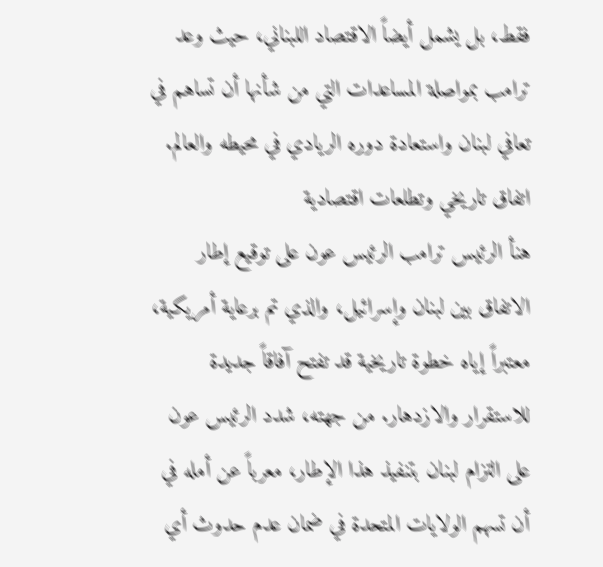فقط، بل يشمل أيضاً الاقتصاد اللبناني، حيث وعد ترامب بمواصلة المساعدات التي من شأنها أن تساهم في تعافي لبنان واستعادة دوره الريادي في محيطه والعالم.
اتفاق تاريخي وتطلعات اقتصادية
هنأ الرئيس ترامب الرئيس عون على توقيع إطار الاتفاق بين لبنان وإسرائيل، والذي تم برعاية أمريكية، معتبراً إياه خطوة تاريخية قد تفتح آفاقاً جديدة للاستقرار والازدهار. من جهته، شدد الرئيس عون على التزام لبنان بتنفيذ هذا الإطار، معرباً عن أمله في أن تسهم الولايات المتحدة في ضمان عدم حدوث أي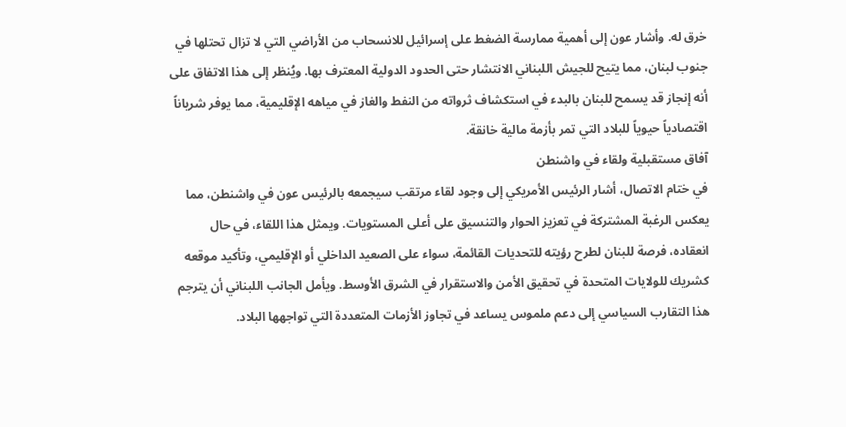خرق له. وأشار عون إلى أهمية ممارسة الضغط على إسرائيل للانسحاب من الأراضي التي لا تزال تحتلها في جنوب لبنان، مما يتيح للجيش اللبناني الانتشار حتى الحدود الدولية المعترف بها. ويُنظر إلى هذا الاتفاق على أنه إنجاز قد يسمح للبنان بالبدء في استكشاف ثرواته من النفط والغاز في مياهه الإقليمية، مما يوفر شرياناً اقتصادياً حيوياً للبلاد التي تمر بأزمة مالية خانقة.
آفاق مستقبلية ولقاء في واشنطن
في ختام الاتصال، أشار الرئيس الأمريكي إلى وجود لقاء مرتقب سيجمعه بالرئيس عون في واشنطن، مما يعكس الرغبة المشتركة في تعزيز الحوار والتنسيق على أعلى المستويات. ويمثل هذا اللقاء، في حال انعقاده، فرصة للبنان لطرح رؤيته للتحديات القائمة، سواء على الصعيد الداخلي أو الإقليمي، وتأكيد موقعه كشريك للولايات المتحدة في تحقيق الأمن والاستقرار في الشرق الأوسط. ويأمل الجانب اللبناني أن يترجم هذا التقارب السياسي إلى دعم ملموس يساعد في تجاوز الأزمات المتعددة التي تواجهها البلاد.